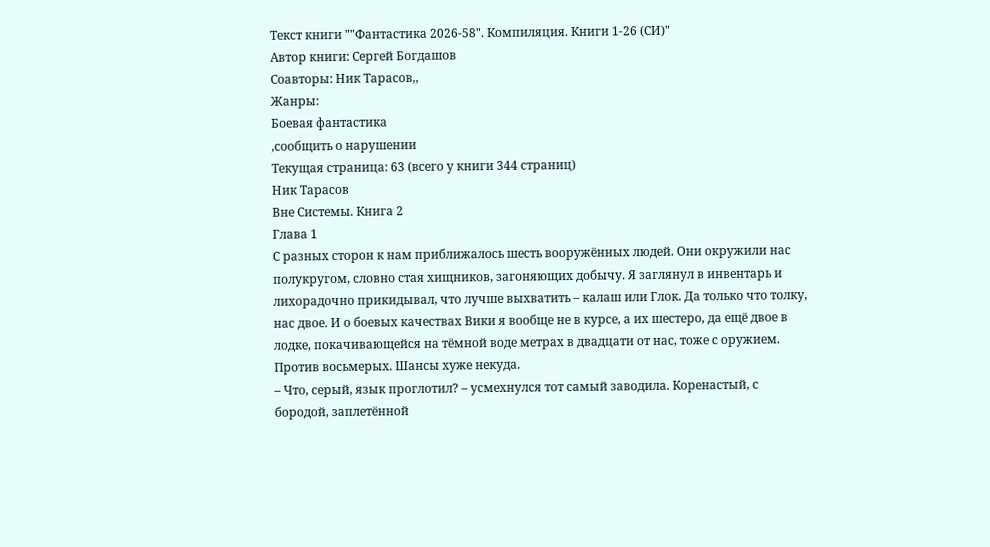Текст книги ""Фантастика 2026-58". Компиляция. Книги 1-26 (СИ)"
Автор книги: Сергей Богдашов
Соавторы: Ник Тарасов,,
Жанры:
Боевая фантастика
,сообщить о нарушении
Текущая страница: 63 (всего у книги 344 страниц)
Ник Тарасов
Вне Системы. Книга 2
Глава 1
С разных сторон к нам приближалось шесть вооружённых людей. Они окружили нас полукругом, словно стая хищников, загоняющих добычу. Я заглянул в инвентарь и лихорадочно прикидывал, что лучше выхватить – калаш или Глок. Да только что толку, нас двое. И о боевых качествах Вики я вообще не в курсе, а их шестеро, да ещё двое в лодке, покачивающейся на тёмной воде метрах в двадцати от нас, тоже с оружием. Против восьмерых. Шансы хуже некуда.
– Что, серый, язык проглотил? – усмехнулся тот самый заводила. Коренастый, с бородой, заплетённой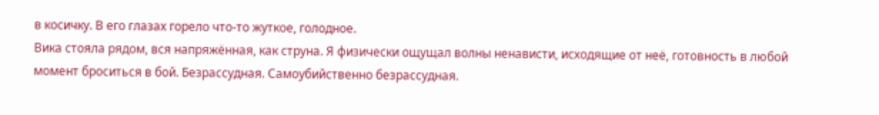в косичку. В его глазах горело что-то жуткое, голодное.
Вика стояла рядом, вся напряжённая, как струна. Я физически ощущал волны ненависти, исходящие от неё, готовность в любой момент броситься в бой. Безрассудная. Самоубийственно безрассудная.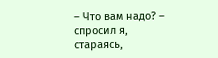– Что вам надо? – спросил я, стараясь,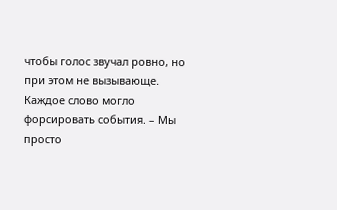чтобы голос звучал ровно, но при этом не вызывающе. Каждое слово могло форсировать события. – Мы просто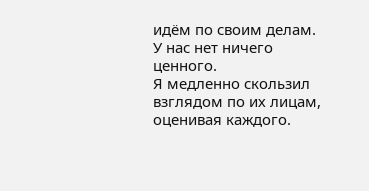идём по своим делам. У нас нет ничего ценного.
Я медленно скользил взглядом по их лицам, оценивая каждого.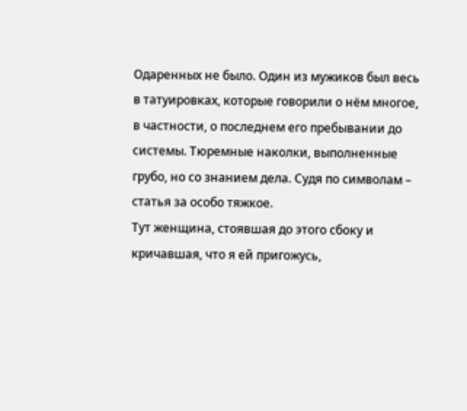Одаренных не было. Один из мужиков был весь в татуировках, которые говорили о нём многое, в частности, о последнем его пребывании до системы. Тюремные наколки, выполненные грубо, но со знанием дела. Судя по символам – статья за особо тяжкое.
Тут женщина, стоявшая до этого сбоку и кричавшая, что я ей пригожусь,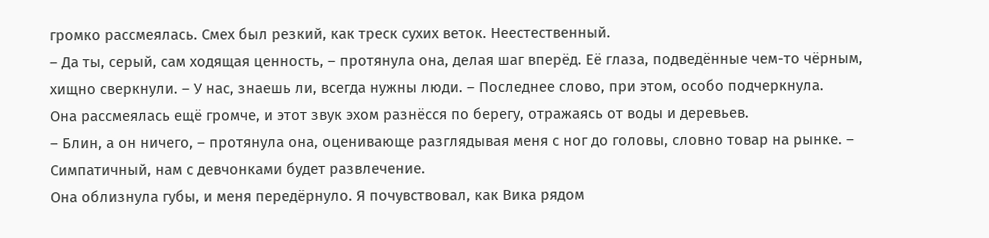громко рассмеялась. Смех был резкий, как треск сухих веток. Неестественный.
– Да ты, серый, сам ходящая ценность, – протянула она, делая шаг вперёд. Её глаза, подведённые чем-то чёрным, хищно сверкнули. – У нас, знаешь ли, всегда нужны люди. – Последнее слово, при этом, особо подчеркнула.
Она рассмеялась ещё громче, и этот звук эхом разнёсся по берегу, отражаясь от воды и деревьев.
– Блин, а он ничего, – протянула она, оценивающе разглядывая меня с ног до головы, словно товар на рынке. – Симпатичный, нам с девчонками будет развлечение.
Она облизнула губы, и меня передёрнуло. Я почувствовал, как Вика рядом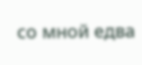со мной едва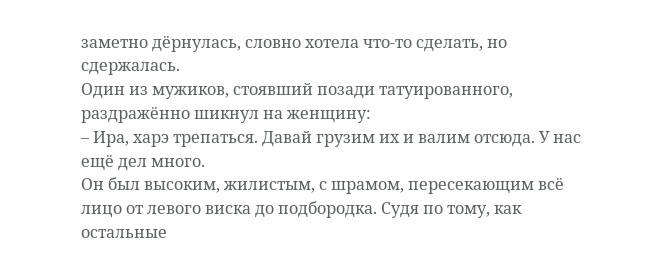заметно дёрнулась, словно хотела что-то сделать, но сдержалась.
Один из мужиков, стоявший позади татуированного, раздражённо шикнул на женщину:
– Ира, харэ трепаться. Давай грузим их и валим отсюда. У нас ещё дел много.
Он был высоким, жилистым, с шрамом, пересекающим всё лицо от левого виска до подбородка. Судя по тому, как остальные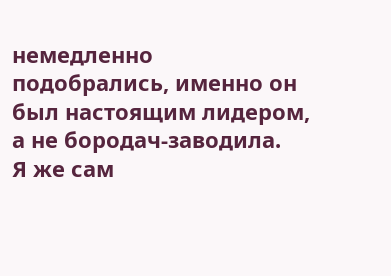немедленно подобрались, именно он был настоящим лидером, а не бородач-заводила.
Я же сам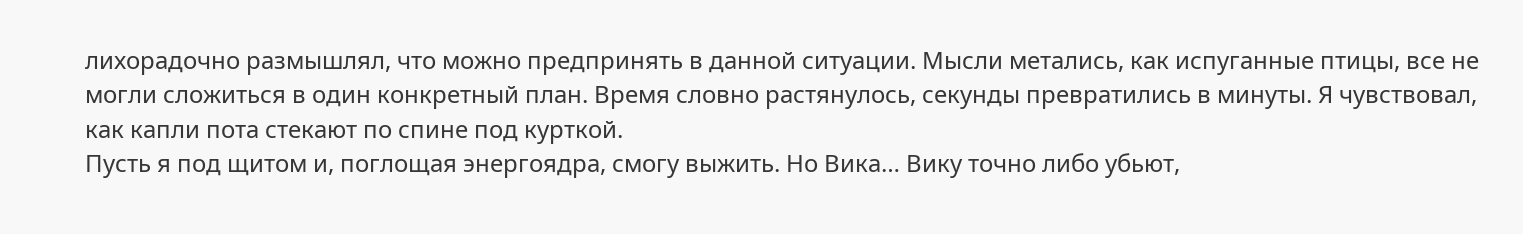лихорадочно размышлял, что можно предпринять в данной ситуации. Мысли метались, как испуганные птицы, все не могли сложиться в один конкретный план. Время словно растянулось, секунды превратились в минуты. Я чувствовал, как капли пота стекают по спине под курткой.
Пусть я под щитом и, поглощая энергоядра, смогу выжить. Но Вика… Вику точно либо убьют,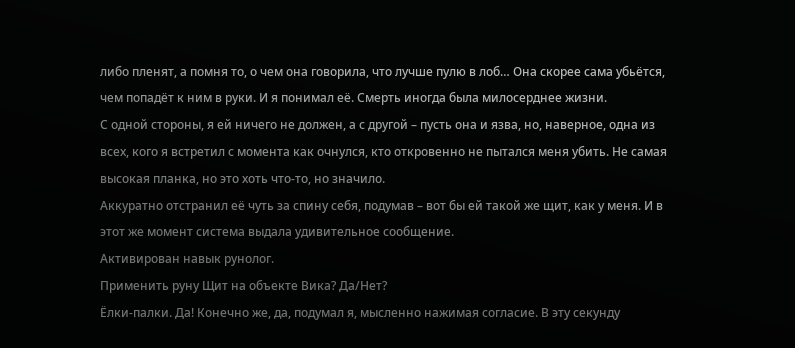либо пленят, а помня то, о чем она говорила, что лучше пулю в лоб… Она скорее сама убьётся, чем попадёт к ним в руки. И я понимал её. Смерть иногда была милосерднее жизни.
С одной стороны, я ей ничего не должен, а с другой – пусть она и язва, но, наверное, одна из всех, кого я встретил с момента как очнулся, кто откровенно не пытался меня убить. Не самая высокая планка, но это хоть что-то, но значило.
Аккуратно отстранил её чуть за спину себя, подумав – вот бы ей такой же щит, как у меня. И в этот же момент система выдала удивительное сообщение.
Активирован навык рунолог.
Применить руну Щит на объекте Вика? Да/Нет?
Ёлки-палки. Да! Конечно же, да, подумал я, мысленно нажимая согласие. В эту секунду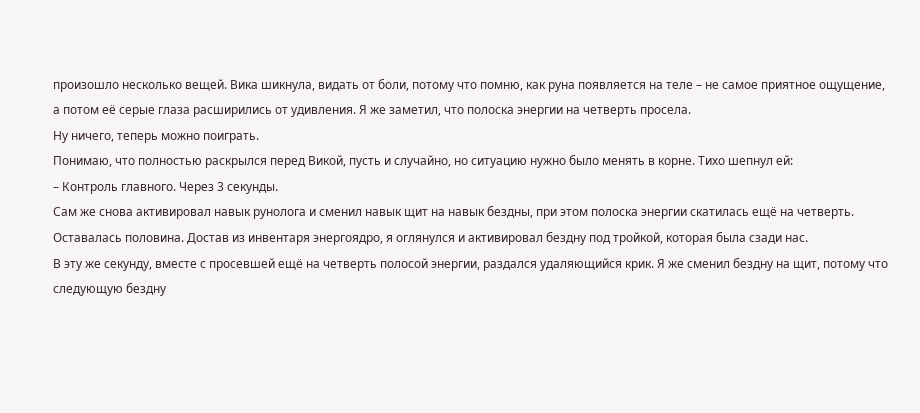произошло несколько вещей. Вика шикнула, видать от боли, потому что помню, как руна появляется на теле – не самое приятное ощущение, а потом её серые глаза расширились от удивления. Я же заметил, что полоска энергии на четверть просела.
Ну ничего, теперь можно поиграть.
Понимаю, что полностью раскрылся перед Викой, пусть и случайно, но ситуацию нужно было менять в корне. Тихо шепнул ей:
– Контроль главного. Через 3 секунды.
Сам же снова активировал навык рунолога и сменил навык щит на навык бездны, при этом полоска энергии скатилась ещё на четверть. Оставалась половина. Достав из инвентаря энергоядро, я оглянулся и активировал бездну под тройкой, которая была сзади нас.
В эту же секунду, вместе с просевшей ещё на четверть полосой энергии, раздался удаляющийся крик. Я же сменил бездну на щит, потому что следующую бездну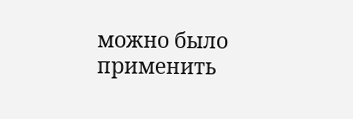можно было применить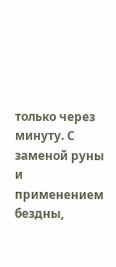только через минуту. С заменой руны и применением бездны,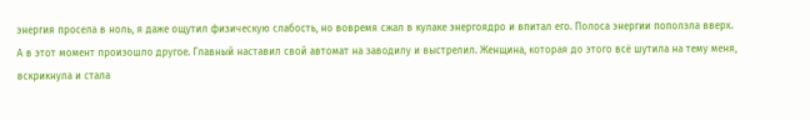энергия просела в ноль, я даже ощутил физическую слабость, но вовремя сжал в кулаке энергоядро и впитал его. Полоса энергии поползла вверх.
А в этот момент произошло другое. Главный наставил свой автомат на заводилу и выстрелил. Женщина, которая до этого всё шутила на тему меня, вскрикнула и стала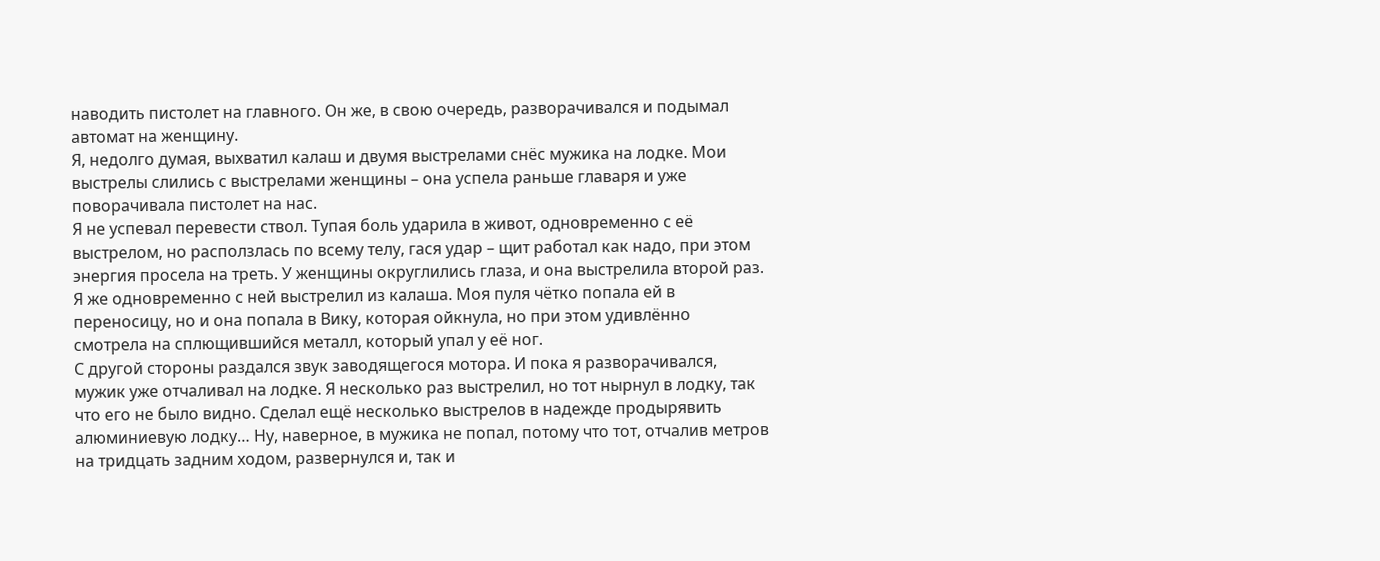наводить пистолет на главного. Он же, в свою очередь, разворачивался и подымал автомат на женщину.
Я, недолго думая, выхватил калаш и двумя выстрелами снёс мужика на лодке. Мои выстрелы слились с выстрелами женщины – она успела раньше главаря и уже поворачивала пистолет на нас.
Я не успевал перевести ствол. Тупая боль ударила в живот, одновременно с её выстрелом, но расползлась по всему телу, гася удар – щит работал как надо, при этом энергия просела на треть. У женщины округлились глаза, и она выстрелила второй раз. Я же одновременно с ней выстрелил из калаша. Моя пуля чётко попала ей в переносицу, но и она попала в Вику, которая ойкнула, но при этом удивлённо смотрела на сплющившийся металл, который упал у её ног.
С другой стороны раздался звук заводящегося мотора. И пока я разворачивался, мужик уже отчаливал на лодке. Я несколько раз выстрелил, но тот нырнул в лодку, так что его не было видно. Сделал ещё несколько выстрелов в надежде продырявить алюминиевую лодку… Ну, наверное, в мужика не попал, потому что тот, отчалив метров на тридцать задним ходом, развернулся и, так и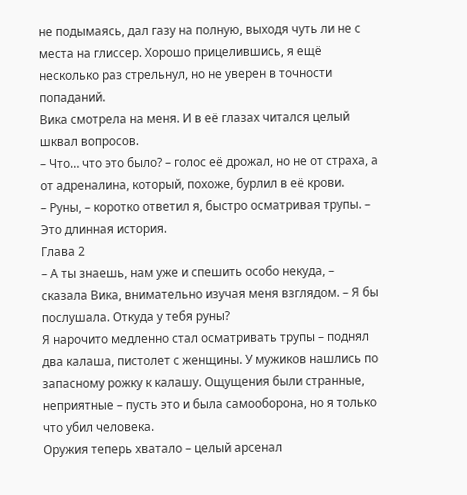не подымаясь, дал газу на полную, выходя чуть ли не с места на глиссер. Хорошо прицелившись, я ещё несколько раз стрельнул, но не уверен в точности попаданий.
Вика смотрела на меня. И в её глазах читался целый шквал вопросов.
– Что… что это было? – голос её дрожал, но не от страха, а от адреналина, который, похоже, бурлил в её крови.
– Руны, – коротко ответил я, быстро осматривая трупы. – Это длинная история.
Глава 2
– А ты знаешь, нам уже и спешить особо некуда, – сказала Вика, внимательно изучая меня взглядом. – Я бы послушала. Откуда у тебя руны?
Я нарочито медленно стал осматривать трупы – поднял два калаша, пистолет с женщины. У мужиков нашлись по запасному рожку к калашу. Ощущения были странные, неприятные – пусть это и была самооборона, но я только что убил человека.
Оружия теперь хватало – целый арсенал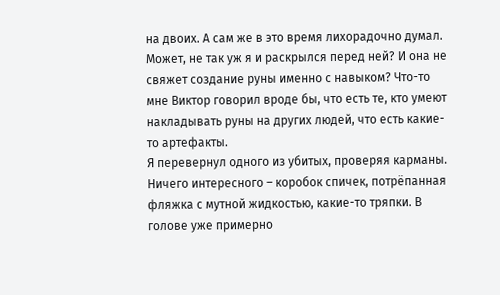на двоих. А сам же в это время лихорадочно думал. Может, не так уж я и раскрылся перед ней? И она не свяжет создание руны именно с навыком? Что-то мне Виктор говорил вроде бы, что есть те, кто умеют накладывать руны на других людей, что есть какие-то артефакты.
Я перевернул одного из убитых, проверяя карманы. Ничего интересного – коробок спичек, потрёпанная фляжка с мутной жидкостью, какие-то тряпки. В голове уже примерно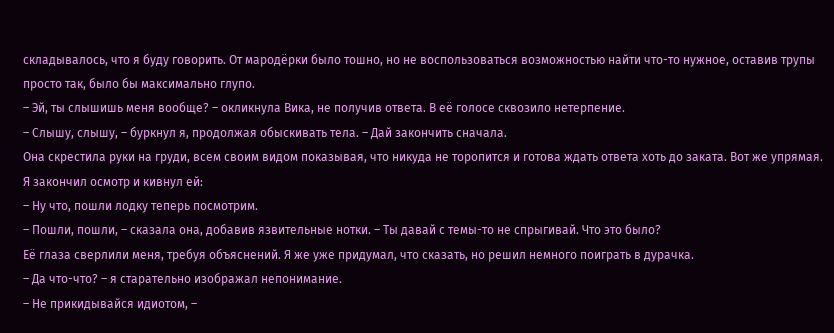складывалось, что я буду говорить. От мародёрки было тошно, но не воспользоваться возможностью найти что-то нужное, оставив трупы просто так, было бы максимально глупо.
– Эй, ты слышишь меня вообще? – окликнула Вика, не получив ответа. В её голосе сквозило нетерпение.
– Слышу, слышу, – буркнул я, продолжая обыскивать тела. – Дай закончить сначала.
Она скрестила руки на груди, всем своим видом показывая, что никуда не торопится и готова ждать ответа хоть до заката. Вот же упрямая.
Я закончил осмотр и кивнул ей:
– Ну что, пошли лодку теперь посмотрим.
– Пошли, пошли, – сказала она, добавив язвительные нотки. – Ты давай с темы-то не спрыгивай. Что это было?
Её глаза сверлили меня, требуя объяснений. Я же уже придумал, что сказать, но решил немного поиграть в дурачка.
– Да что-что? – я старательно изображал непонимание.
– Не прикидывайся идиотом, –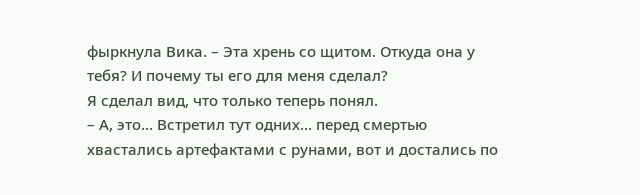фыркнула Вика. – Эта хрень со щитом. Откуда она у тебя? И почему ты его для меня сделал?
Я сделал вид, что только теперь понял.
– А, это… Встретил тут одних… перед смертью хвастались артефактами с рунами, вот и достались по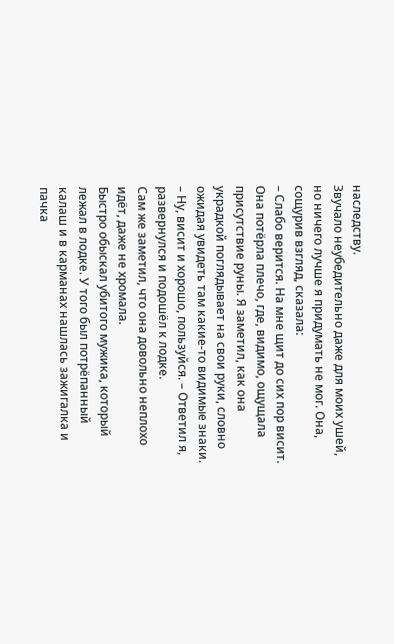наследству.
Звучало неубедительно даже для моих ушей, но ничего лучше я придумать не мог. Она, сощурив взгляд, сказала:
– Слабо верится. На мне щит до сих пор висит.
Она потёрла плечо, где, видимо, ощущала присутствие руны. Я заметил, как она украдкой поглядывает на свои руки, словно ожидая увидеть там какие-то видимые знаки.
– Ну, висит и хорошо, пользуйся. – Ответил я, развернулся и подошёл к лодке.
Сам же заметил, что она довольно неплохо идёт, даже не хромала.
Быстро обыскал убитого мужика, который лежал в лодке. У того был потрёпанный калаш и в карманах нашлась зажигалка и пачка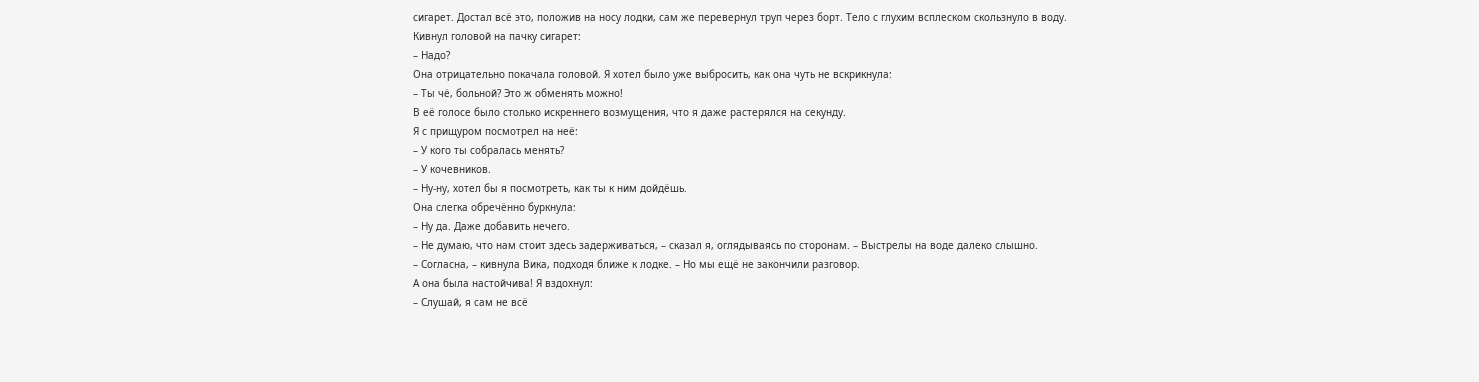сигарет. Достал всё это, положив на носу лодки, сам же перевернул труп через борт. Тело с глухим всплеском скользнуло в воду.
Кивнул головой на пачку сигарет:
– Надо?
Она отрицательно покачала головой. Я хотел было уже выбросить, как она чуть не вскрикнула:
– Ты чё, больной? Это ж обменять можно!
В её голосе было столько искреннего возмущения, что я даже растерялся на секунду.
Я с прищуром посмотрел на неё:
– У кого ты собралась менять?
– У кочевников.
– Ну-ну, хотел бы я посмотреть, как ты к ним дойдёшь.
Она слегка обречённо буркнула:
– Ну да. Даже добавить нечего.
– Не думаю, что нам стоит здесь задерживаться, – сказал я, оглядываясь по сторонам. – Выстрелы на воде далеко слышно.
– Согласна, – кивнула Вика, подходя ближе к лодке. – Но мы ещё не закончили разговор.
А она была настойчива! Я вздохнул:
– Слушай, я сам не всё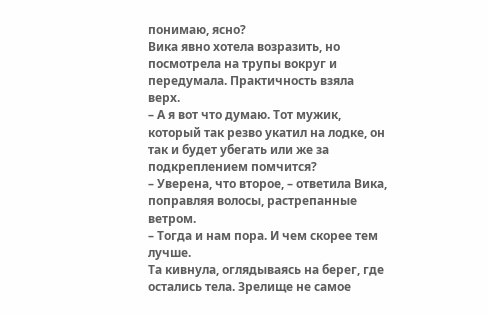понимаю, ясно?
Вика явно хотела возразить, но посмотрела на трупы вокруг и передумала. Практичность взяла верх.
– А я вот что думаю. Тот мужик, который так резво укатил на лодке, он так и будет убегать или же за подкреплением помчится?
– Уверена, что второе, – ответила Вика, поправляя волосы, растрепанные ветром.
– Тогда и нам пора. И чем скорее тем лучше.
Та кивнула, оглядываясь на берег, где остались тела. Зрелище не самое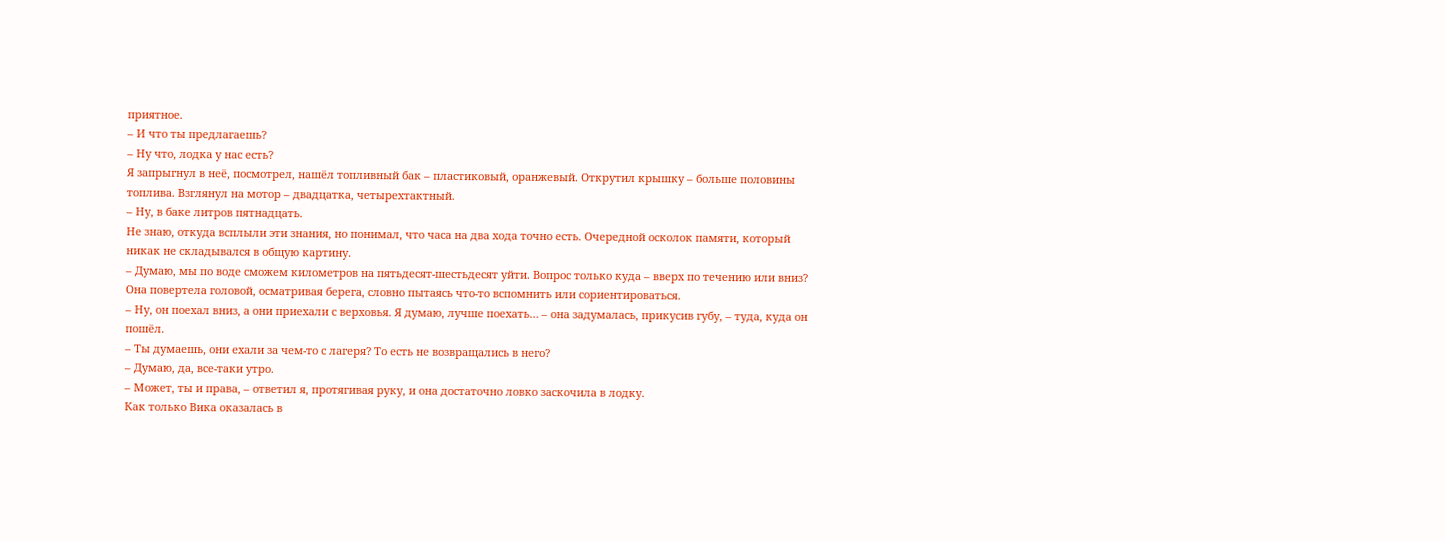приятное.
– И что ты предлагаешь?
– Ну что, лодка у нас есть?
Я запрыгнул в неё, посмотрел, нашёл топливный бак – пластиковый, оранжевый. Открутил крышку – больше половины топлива. Взглянул на мотор – двадцатка, четырехтактный.
– Ну, в баке литров пятнадцать.
Не знаю, откуда всплыли эти знания, но понимал, что часа на два хода точно есть. Очередной осколок памяти, который никак не складывался в общую картину.
– Думаю, мы по воде сможем километров на пятьдесят-шестьдесят уйти. Вопрос только куда – вверх по течению или вниз?
Она повертела головой, осматривая берега, словно пытаясь что-то вспомнить или сориентироваться.
– Ну, он поехал вниз, а они приехали с верховья. Я думаю, лучше поехать… – она задумалась, прикусив губу, – туда, куда он пошёл.
– Ты думаешь, они ехали за чем-то с лагеря? То есть не возвращались в него?
– Думаю, да, все-таки утро.
– Может, ты и права, – ответил я, протягивая руку, и она достаточно ловко заскочила в лодку.
Как только Вика оказалась в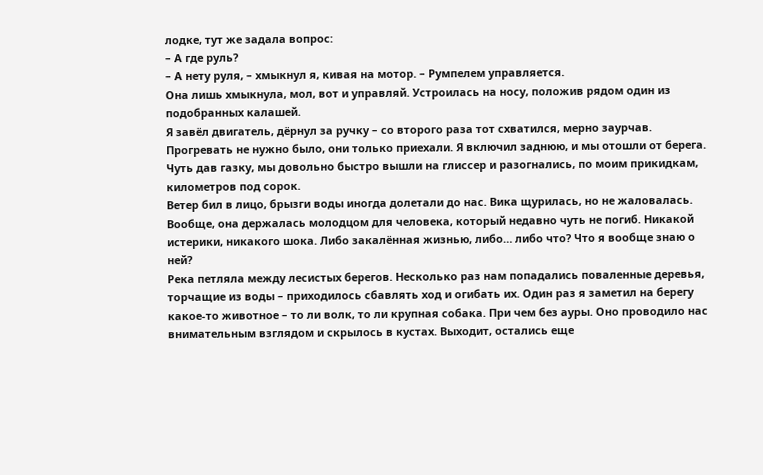лодке, тут же задала вопрос:
– А где руль?
– А нету руля, – хмыкнул я, кивая на мотор. – Румпелем управляется.
Она лишь хмыкнула, мол, вот и управляй. Устроилась на носу, положив рядом один из подобранных калашей.
Я завёл двигатель, дёрнул за ручку – со второго раза тот схватился, мерно заурчав. Прогревать не нужно было, они только приехали. Я включил заднюю, и мы отошли от берега. Чуть дав газку, мы довольно быстро вышли на глиссер и разогнались, по моим прикидкам, километров под сорок.
Ветер бил в лицо, брызги воды иногда долетали до нас. Вика щурилась, но не жаловалась. Вообще, она держалась молодцом для человека, который недавно чуть не погиб. Никакой истерики, никакого шока. Либо закалённая жизнью, либо… либо что? Что я вообще знаю о ней?
Река петляла между лесистых берегов. Несколько раз нам попадались поваленные деревья, торчащие из воды – приходилось сбавлять ход и огибать их. Один раз я заметил на берегу какое-то животное – то ли волк, то ли крупная собака. При чем без ауры. Оно проводило нас внимательным взглядом и скрылось в кустах. Выходит, остались еще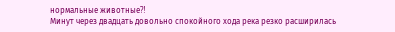нормальные животные⁈
Минут через двадцать довольно спокойного хода река резко расширилась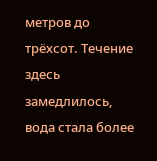метров до трёхсот. Течение здесь замедлилось, вода стала более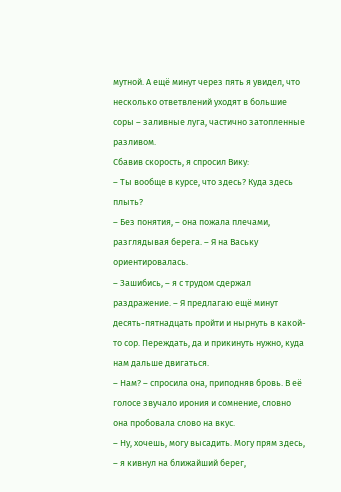мутной. А ещё минут через пять я увидел, что несколько ответвлений уходят в большие соры – заливные луга, частично затопленные разливом.
Сбавив скорость, я спросил Вику:
– Ты вообще в курсе, что здесь? Куда здесь плыть?
– Без понятия, – она пожала плечами, разглядывая берега. – Я на Ваську ориентировалась.
– Зашибись, – я с трудом сдержал раздражение. – Я предлагаю ещё минут десять-пятнадцать пройти и нырнуть в какой-то сор. Переждать, да и прикинуть нужно, куда нам дальше двигаться.
– Нам? – спросила она, приподняв бровь. В её голосе звучало ирония и сомнение, словно она пробовала слово на вкус.
– Ну, хочешь, могу высадить. Могу прям здесь, – я кивнул на ближайший берег,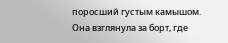поросший густым камышом.
Она взглянула за борт, где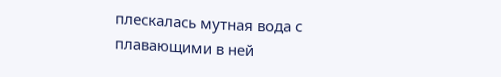плескалась мутная вода с плавающими в ней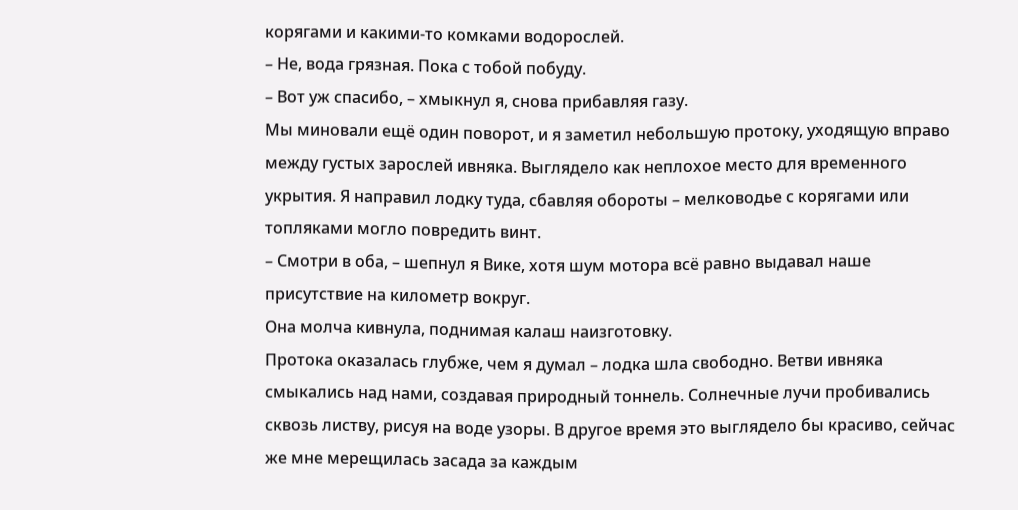корягами и какими-то комками водорослей.
– Не, вода грязная. Пока с тобой побуду.
– Вот уж спасибо, – хмыкнул я, снова прибавляя газу.
Мы миновали ещё один поворот, и я заметил небольшую протоку, уходящую вправо между густых зарослей ивняка. Выглядело как неплохое место для временного укрытия. Я направил лодку туда, сбавляя обороты – мелководье с корягами или топляками могло повредить винт.
– Смотри в оба, – шепнул я Вике, хотя шум мотора всё равно выдавал наше присутствие на километр вокруг.
Она молча кивнула, поднимая калаш наизготовку.
Протока оказалась глубже, чем я думал – лодка шла свободно. Ветви ивняка смыкались над нами, создавая природный тоннель. Солнечные лучи пробивались сквозь листву, рисуя на воде узоры. В другое время это выглядело бы красиво, сейчас же мне мерещилась засада за каждым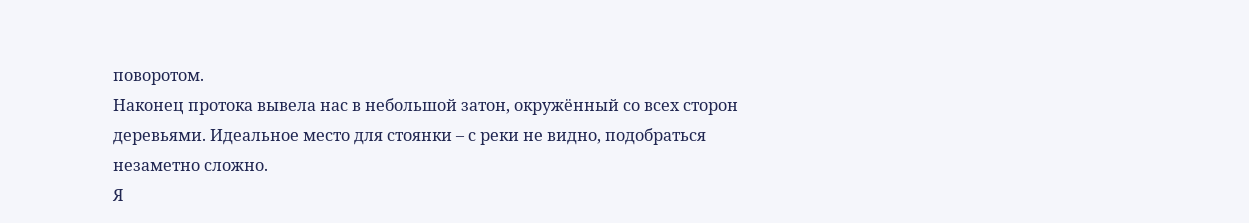поворотом.
Наконец протока вывела нас в небольшой затон, окружённый со всех сторон деревьями. Идеальное место для стоянки – с реки не видно, подобраться незаметно сложно.
Я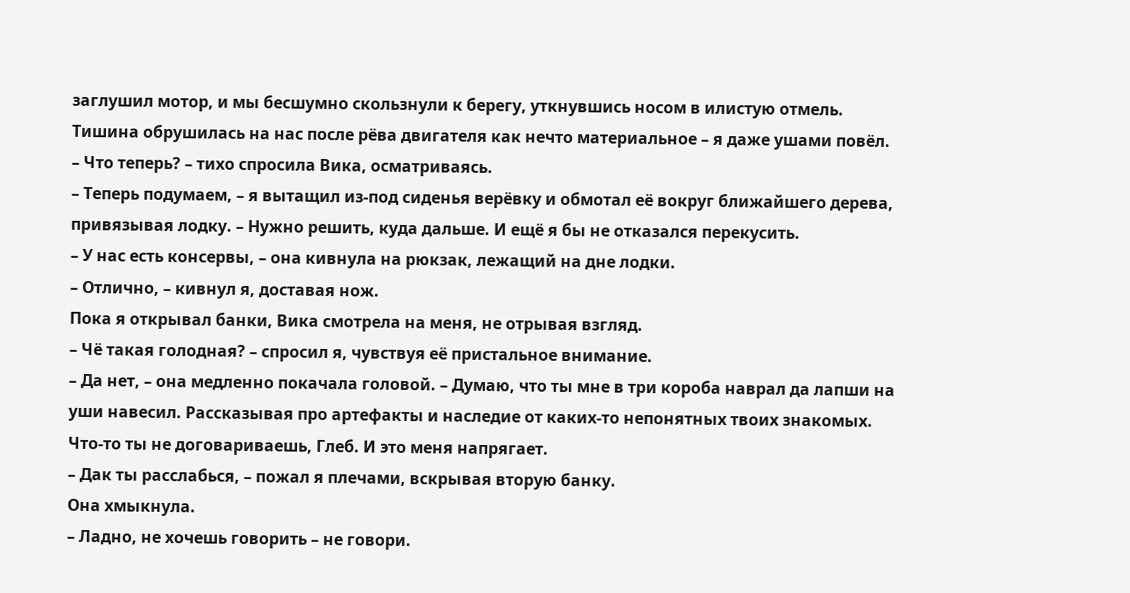заглушил мотор, и мы бесшумно скользнули к берегу, уткнувшись носом в илистую отмель. Тишина обрушилась на нас после рёва двигателя как нечто материальное – я даже ушами повёл.
– Что теперь? – тихо спросила Вика, осматриваясь.
– Теперь подумаем, – я вытащил из-под сиденья верёвку и обмотал её вокруг ближайшего дерева, привязывая лодку. – Нужно решить, куда дальше. И ещё я бы не отказался перекусить.
– У нас есть консервы, – она кивнула на рюкзак, лежащий на дне лодки.
– Отлично, – кивнул я, доставая нож.
Пока я открывал банки, Вика смотрела на меня, не отрывая взгляд.
– Чё такая голодная? – спросил я, чувствуя её пристальное внимание.
– Да нет, – она медленно покачала головой. – Думаю, что ты мне в три короба наврал да лапши на уши навесил. Рассказывая про артефакты и наследие от каких-то непонятных твоих знакомых. Что-то ты не договариваешь, Глеб. И это меня напрягает.
– Дак ты расслабься, – пожал я плечами, вскрывая вторую банку.
Она хмыкнула.
– Ладно, не хочешь говорить – не говори.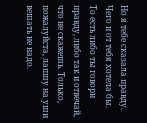Но я тебе сказала правду. Чего и от тебя хотела бы. То есть либо ты говори правду, либо так и отвечай, что не скажешь. Только, пожалуйста, лапшу на уши вешать не надо.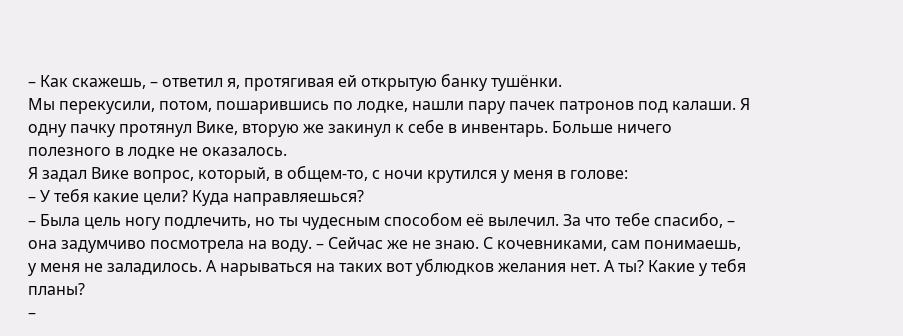– Как скажешь, – ответил я, протягивая ей открытую банку тушёнки.
Мы перекусили, потом, пошарившись по лодке, нашли пару пачек патронов под калаши. Я одну пачку протянул Вике, вторую же закинул к себе в инвентарь. Больше ничего полезного в лодке не оказалось.
Я задал Вике вопрос, который, в общем-то, с ночи крутился у меня в голове:
– У тебя какие цели? Куда направляешься?
– Была цель ногу подлечить, но ты чудесным способом её вылечил. За что тебе спасибо, – она задумчиво посмотрела на воду. – Сейчас же не знаю. С кочевниками, сам понимаешь, у меня не заладилось. А нарываться на таких вот ублюдков желания нет. А ты? Какие у тебя планы?
–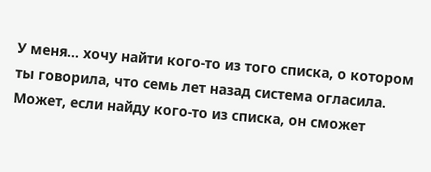У меня… хочу найти кого-то из того списка, о котором ты говорила, что семь лет назад система огласила. Может, если найду кого-то из списка, он сможет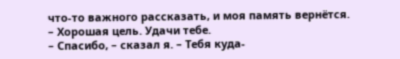что-то важного рассказать, и моя память вернётся.
– Хорошая цель. Удачи тебе.
– Спасибо, – сказал я. – Тебя куда-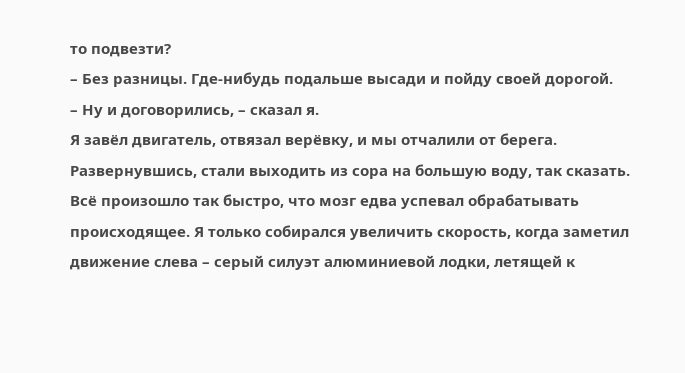то подвезти?
– Без разницы. Где-нибудь подальше высади и пойду своей дорогой.
– Ну и договорились, – сказал я.
Я завёл двигатель, отвязал верёвку, и мы отчалили от берега. Развернувшись, стали выходить из сора на большую воду, так сказать.
Всё произошло так быстро, что мозг едва успевал обрабатывать происходящее. Я только собирался увеличить скорость, когда заметил движение слева – серый силуэт алюминиевой лодки, летящей к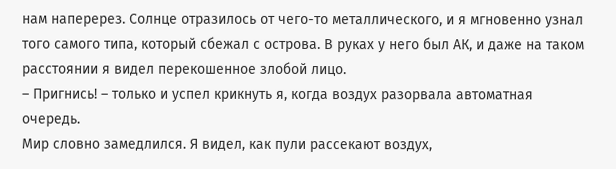нам наперерез. Солнце отразилось от чего-то металлического, и я мгновенно узнал того самого типа, который сбежал с острова. В руках у него был АК, и даже на таком расстоянии я видел перекошенное злобой лицо.
– Пригнись! – только и успел крикнуть я, когда воздух разорвала автоматная очередь.
Мир словно замедлился. Я видел, как пули рассекают воздух,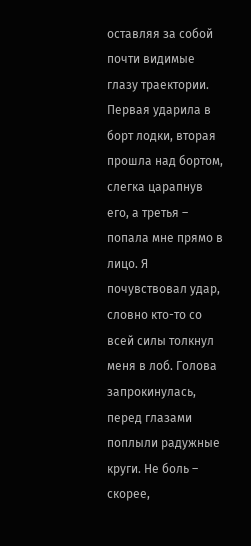оставляя за собой почти видимые глазу траектории. Первая ударила в борт лодки, вторая прошла над бортом, слегка царапнув его, а третья – попала мне прямо в лицо. Я почувствовал удар, словно кто-то со всей силы толкнул меня в лоб. Голова запрокинулась, перед глазами поплыли радужные круги. Не боль – скорее,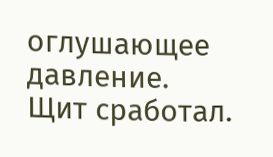оглушающее давление.
Щит сработал.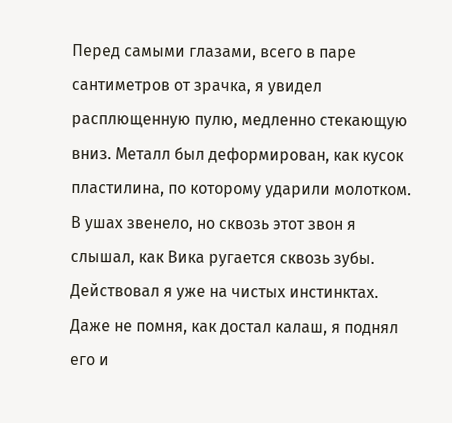Перед самыми глазами, всего в паре сантиметров от зрачка, я увидел расплющенную пулю, медленно стекающую вниз. Металл был деформирован, как кусок пластилина, по которому ударили молотком. В ушах звенело, но сквозь этот звон я слышал, как Вика ругается сквозь зубы.
Действовал я уже на чистых инстинктах. Даже не помня, как достал калаш, я поднял его и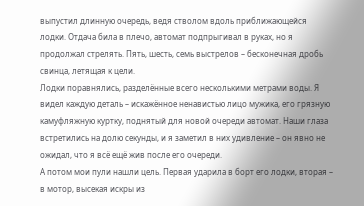выпустил длинную очередь, ведя стволом вдоль приближающейся лодки. Отдача била в плечо, автомат подпрыгивал в руках, но я продолжал стрелять. Пять, шесть, семь выстрелов – бесконечная дробь свинца, летящая к цели.
Лодки поравнялись, разделённые всего несколькими метрами воды. Я видел каждую деталь – искажённое ненавистью лицо мужика, его грязную камуфляжную куртку, поднятый для новой очереди автомат. Наши глаза встретились на долю секунды, и я заметил в них удивление – он явно не ожидал, что я всё ещё жив после его очереди.
А потом мои пули нашли цель. Первая ударила в борт его лодки, вторая – в мотор, высекая искры из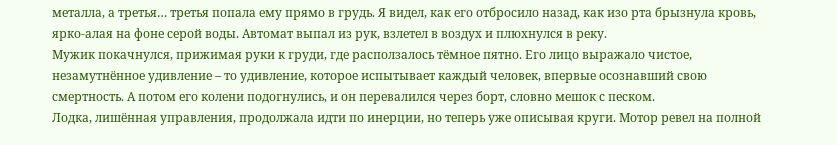металла, а третья… третья попала ему прямо в грудь. Я видел, как его отбросило назад, как изо рта брызнула кровь, ярко-алая на фоне серой воды. Автомат выпал из рук, взлетел в воздух и плюхнулся в реку.
Мужик покачнулся, прижимая руки к груди, где расползалось тёмное пятно. Его лицо выражало чистое, незамутнённое удивление – то удивление, которое испытывает каждый человек, впервые осознавший свою смертность. А потом его колени подогнулись, и он перевалился через борт, словно мешок с песком.
Лодка, лишённая управления, продолжала идти по инерции, но теперь уже описывая круги. Мотор ревел на полной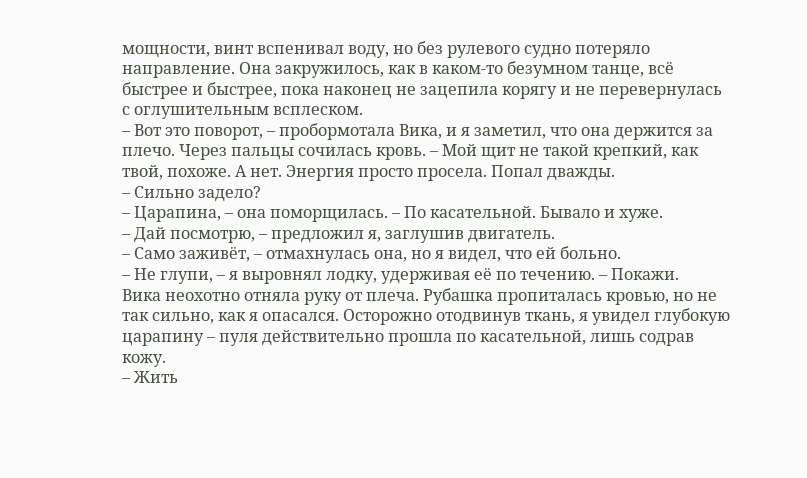мощности, винт вспенивал воду, но без рулевого судно потеряло направление. Она закружилось, как в каком-то безумном танце, всё быстрее и быстрее, пока наконец не зацепила корягу и не перевернулась с оглушительным всплеском.
– Вот это поворот, – пробормотала Вика, и я заметил, что она держится за плечо. Через пальцы сочилась кровь. – Мой щит не такой крепкий, как твой, похоже. А нет. Энергия просто просела. Попал дважды.
– Сильно задело?
– Царапина, – она поморщилась. – По касательной. Бывало и хуже.
– Дай посмотрю, – предложил я, заглушив двигатель.
– Само заживёт, – отмахнулась она, но я видел, что ей больно.
– Не глупи, – я выровнял лодку, удерживая её по течению. – Покажи.
Вика неохотно отняла руку от плеча. Рубашка пропиталась кровью, но не так сильно, как я опасался. Осторожно отодвинув ткань, я увидел глубокую царапину – пуля действительно прошла по касательной, лишь содрав кожу.
– Жить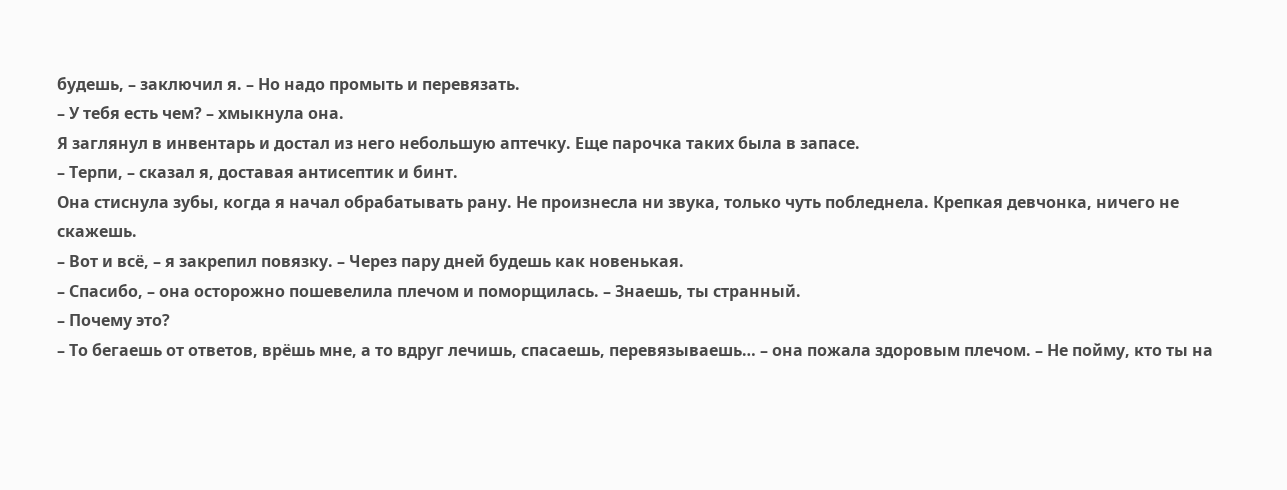будешь, – заключил я. – Но надо промыть и перевязать.
– У тебя есть чем? – хмыкнула она.
Я заглянул в инвентарь и достал из него небольшую аптечку. Еще парочка таких была в запасе.
– Терпи, – сказал я, доставая антисептик и бинт.
Она стиснула зубы, когда я начал обрабатывать рану. Не произнесла ни звука, только чуть побледнела. Крепкая девчонка, ничего не скажешь.
– Вот и всё, – я закрепил повязку. – Через пару дней будешь как новенькая.
– Спасибо, – она осторожно пошевелила плечом и поморщилась. – Знаешь, ты странный.
– Почему это?
– То бегаешь от ответов, врёшь мне, а то вдруг лечишь, спасаешь, перевязываешь… – она пожала здоровым плечом. – Не пойму, кто ты на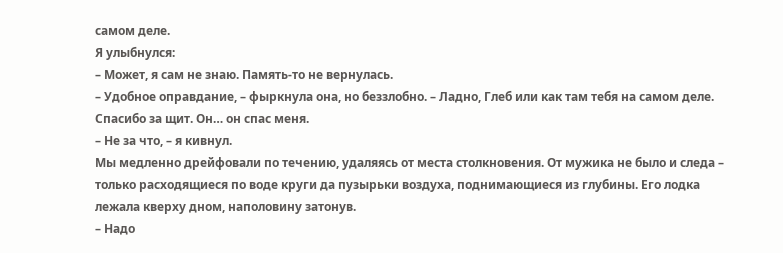самом деле.
Я улыбнулся:
– Может, я сам не знаю. Память-то не вернулась.
– Удобное оправдание, – фыркнула она, но беззлобно. – Ладно, Глеб или как там тебя на самом деле. Спасибо за щит. Он… он спас меня.
– Не за что, – я кивнул.
Мы медленно дрейфовали по течению, удаляясь от места столкновения. От мужика не было и следа – только расходящиеся по воде круги да пузырьки воздуха, поднимающиеся из глубины. Его лодка лежала кверху дном, наполовину затонув.
– Надо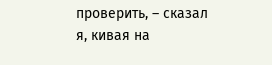проверить, – сказал я, кивая на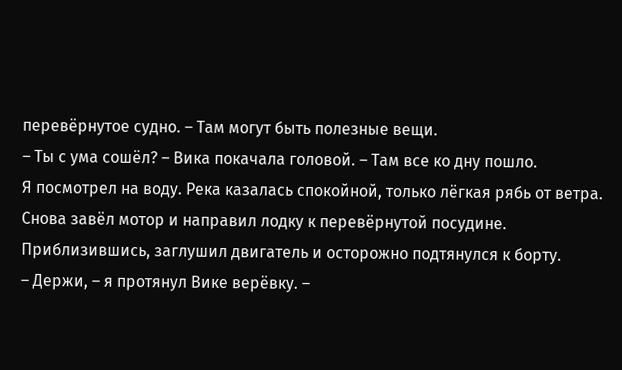перевёрнутое судно. – Там могут быть полезные вещи.
– Ты с ума сошёл? – Вика покачала головой. – Там все ко дну пошло.
Я посмотрел на воду. Река казалась спокойной, только лёгкая рябь от ветра.
Снова завёл мотор и направил лодку к перевёрнутой посудине. Приблизившись, заглушил двигатель и осторожно подтянулся к борту.
– Держи, – я протянул Вике верёвку. –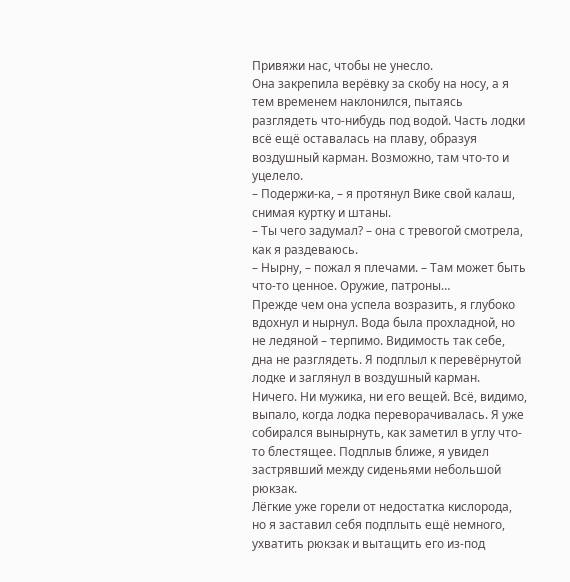Привяжи нас, чтобы не унесло.
Она закрепила верёвку за скобу на носу, а я тем временем наклонился, пытаясь разглядеть что-нибудь под водой. Часть лодки всё ещё оставалась на плаву, образуя воздушный карман. Возможно, там что-то и уцелело.
– Подержи-ка, – я протянул Вике свой калаш, снимая куртку и штаны.
– Ты чего задумал? – она с тревогой смотрела, как я раздеваюсь.
– Нырну, – пожал я плечами. – Там может быть что-то ценное. Оружие, патроны…
Прежде чем она успела возразить, я глубоко вдохнул и нырнул. Вода была прохладной, но не ледяной – терпимо. Видимость так себе, дна не разглядеть. Я подплыл к перевёрнутой лодке и заглянул в воздушный карман.
Ничего. Ни мужика, ни его вещей. Всё, видимо, выпало, когда лодка переворачивалась. Я уже собирался вынырнуть, как заметил в углу что-то блестящее. Подплыв ближе, я увидел застрявший между сиденьями небольшой рюкзак.
Лёгкие уже горели от недостатка кислорода, но я заставил себя подплыть ещё немного, ухватить рюкзак и вытащить его из-под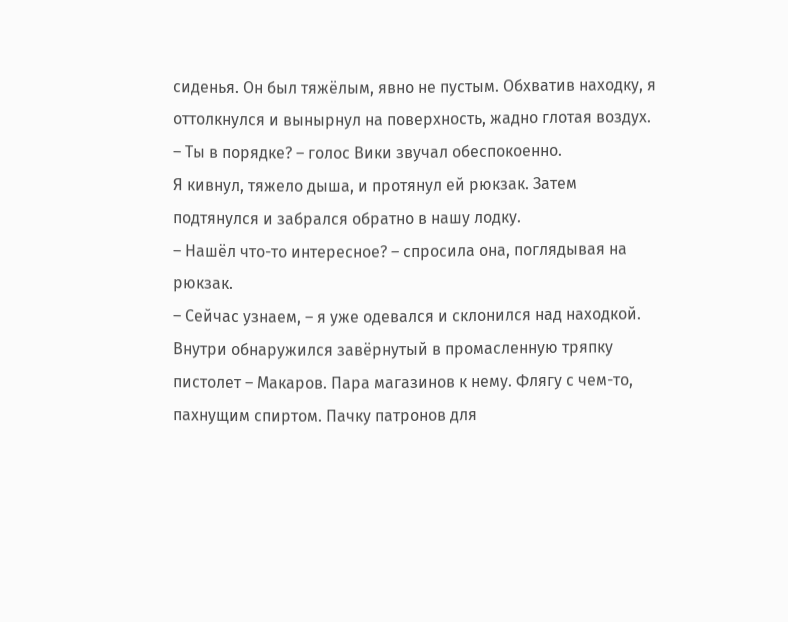сиденья. Он был тяжёлым, явно не пустым. Обхватив находку, я оттолкнулся и вынырнул на поверхность, жадно глотая воздух.
– Ты в порядке? – голос Вики звучал обеспокоенно.
Я кивнул, тяжело дыша, и протянул ей рюкзак. Затем подтянулся и забрался обратно в нашу лодку.
– Нашёл что-то интересное? – спросила она, поглядывая на рюкзак.
– Сейчас узнаем, – я уже одевался и склонился над находкой.
Внутри обнаружился завёрнутый в промасленную тряпку пистолет – Макаров. Пара магазинов к нему. Флягу с чем-то, пахнущим спиртом. Пачку патронов для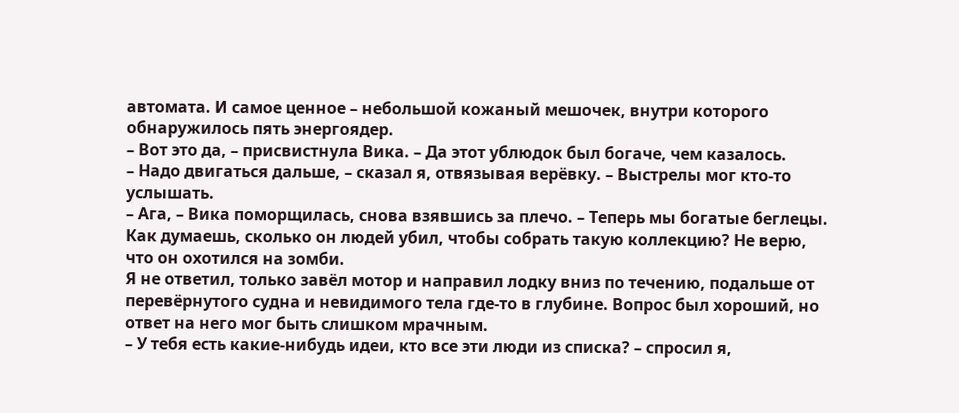автомата. И самое ценное – небольшой кожаный мешочек, внутри которого обнаружилось пять энергоядер.
– Вот это да, – присвистнула Вика. – Да этот ублюдок был богаче, чем казалось.
– Надо двигаться дальше, – сказал я, отвязывая верёвку. – Выстрелы мог кто-то услышать.
– Ага, – Вика поморщилась, снова взявшись за плечо. – Теперь мы богатые беглецы. Как думаешь, сколько он людей убил, чтобы собрать такую коллекцию? Не верю, что он охотился на зомби.
Я не ответил, только завёл мотор и направил лодку вниз по течению, подальше от перевёрнутого судна и невидимого тела где-то в глубине. Вопрос был хороший, но ответ на него мог быть слишком мрачным.
– У тебя есть какие-нибудь идеи, кто все эти люди из списка? – спросил я,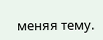меняя тему.